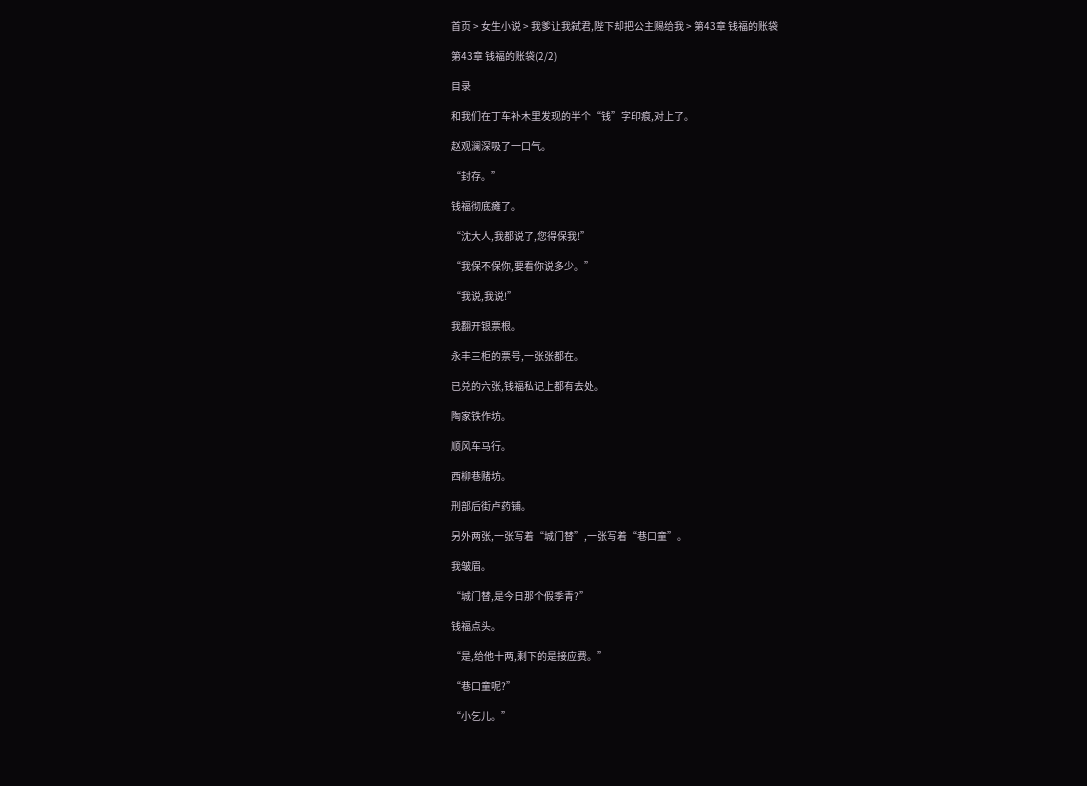首页 > 女生小说 > 我爹让我弑君,陛下却把公主赐给我 > 第43章 钱福的账袋

第43章 钱福的账袋(2/2)

目录

和我们在丁车补木里发现的半个“钱”字印痕,对上了。

赵观澜深吸了一口气。

“封存。”

钱福彻底瘫了。

“沈大人,我都说了,您得保我!”

“我保不保你,要看你说多少。”

“我说,我说!”

我翻开银票根。

永丰三柜的票号,一张张都在。

已兑的六张,钱福私记上都有去处。

陶家铁作坊。

顺风车马行。

西柳巷赌坊。

刑部后街卢药铺。

另外两张,一张写着“城门替”,一张写着“巷口童”。

我皱眉。

“城门替,是今日那个假季青?”

钱福点头。

“是,给他十两,剩下的是接应费。”

“巷口童呢?”

“小乞儿。”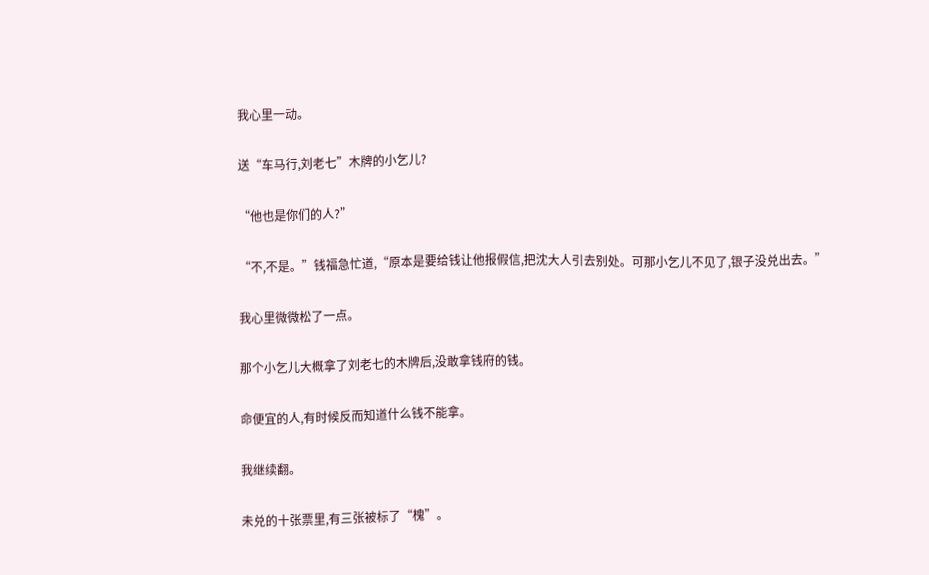我心里一动。

送“车马行,刘老七”木牌的小乞儿?

“他也是你们的人?”

“不,不是。”钱福急忙道,“原本是要给钱让他报假信,把沈大人引去别处。可那小乞儿不见了,银子没兑出去。”

我心里微微松了一点。

那个小乞儿大概拿了刘老七的木牌后,没敢拿钱府的钱。

命便宜的人,有时候反而知道什么钱不能拿。

我继续翻。

未兑的十张票里,有三张被标了“槐”。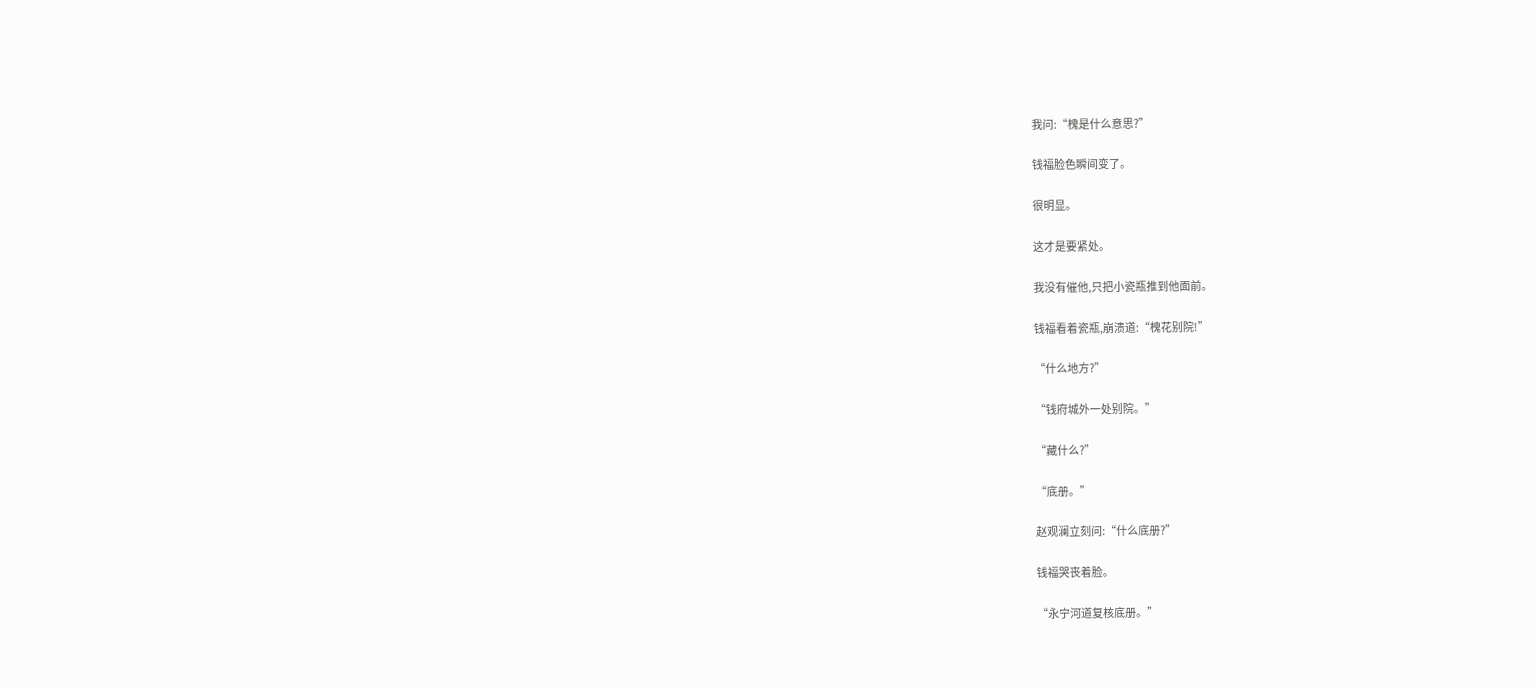我问:“槐是什么意思?”

钱福脸色瞬间变了。

很明显。

这才是要紧处。

我没有催他,只把小瓷瓶推到他面前。

钱福看着瓷瓶,崩溃道:“槐花别院!”

“什么地方?”

“钱府城外一处别院。”

“藏什么?”

“底册。”

赵观澜立刻问:“什么底册?”

钱福哭丧着脸。

“永宁河道复核底册。”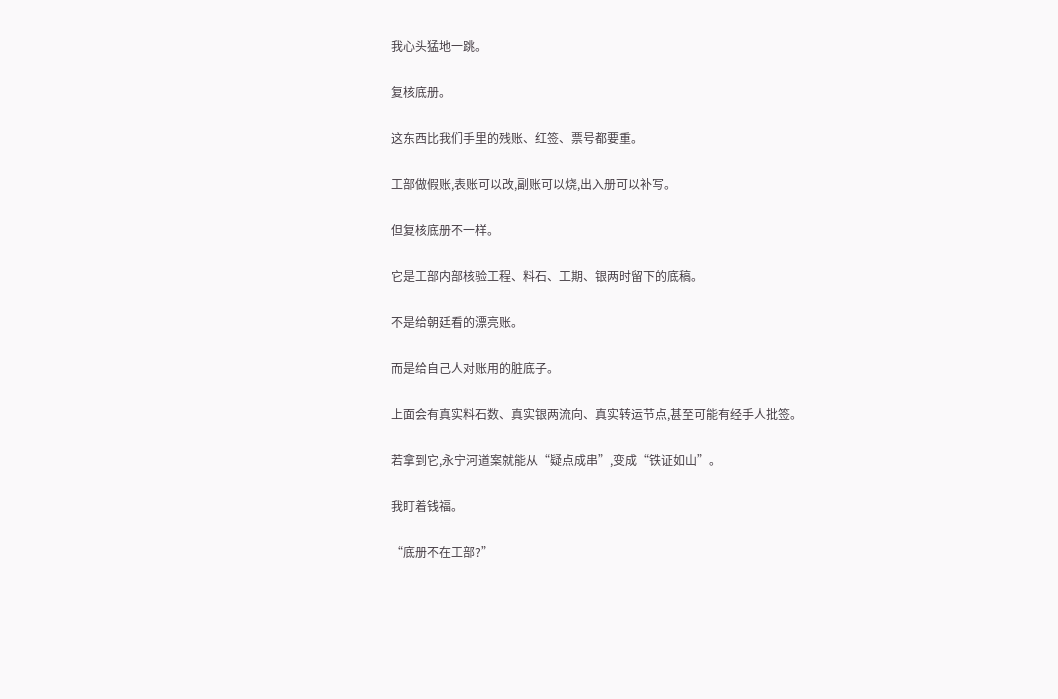我心头猛地一跳。

复核底册。

这东西比我们手里的残账、红签、票号都要重。

工部做假账,表账可以改,副账可以烧,出入册可以补写。

但复核底册不一样。

它是工部内部核验工程、料石、工期、银两时留下的底稿。

不是给朝廷看的漂亮账。

而是给自己人对账用的脏底子。

上面会有真实料石数、真实银两流向、真实转运节点,甚至可能有经手人批签。

若拿到它,永宁河道案就能从“疑点成串”,变成“铁证如山”。

我盯着钱福。

“底册不在工部?”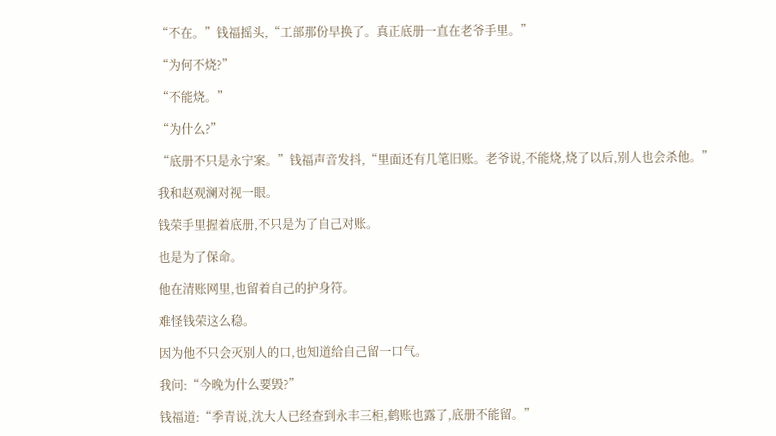“不在。”钱福摇头,“工部那份早换了。真正底册一直在老爷手里。”

“为何不烧?”

“不能烧。”

“为什么?”

“底册不只是永宁案。”钱福声音发抖,“里面还有几笔旧账。老爷说,不能烧,烧了以后,别人也会杀他。”

我和赵观澜对视一眼。

钱荣手里握着底册,不只是为了自己对账。

也是为了保命。

他在清账网里,也留着自己的护身符。

难怪钱荣这么稳。

因为他不只会灭别人的口,也知道给自己留一口气。

我问:“今晚为什么要毁?”

钱福道:“季青说,沈大人已经查到永丰三柜,鹤账也露了,底册不能留。”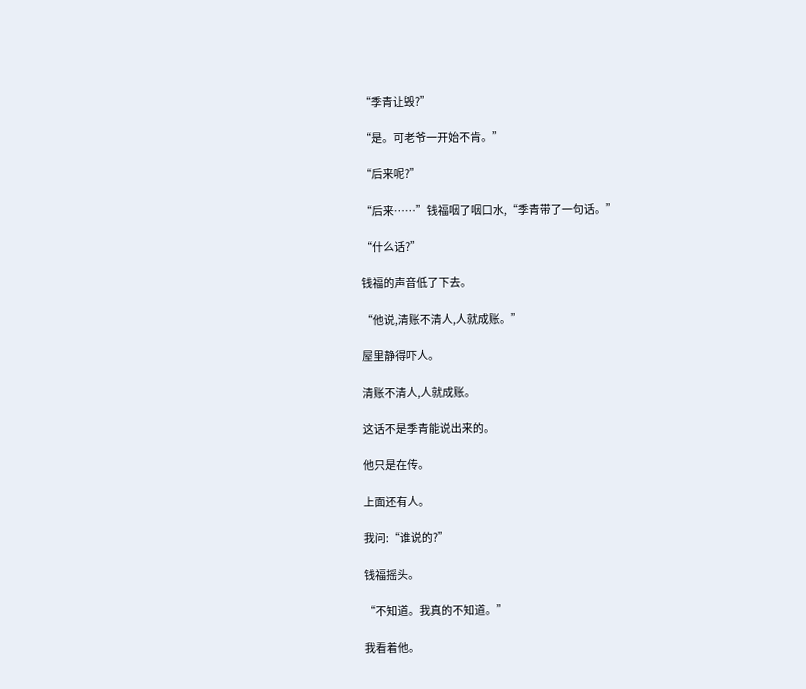“季青让毁?”

“是。可老爷一开始不肯。”

“后来呢?”

“后来……”钱福咽了咽口水,“季青带了一句话。”

“什么话?”

钱福的声音低了下去。

“他说,清账不清人,人就成账。”

屋里静得吓人。

清账不清人,人就成账。

这话不是季青能说出来的。

他只是在传。

上面还有人。

我问:“谁说的?”

钱福摇头。

“不知道。我真的不知道。”

我看着他。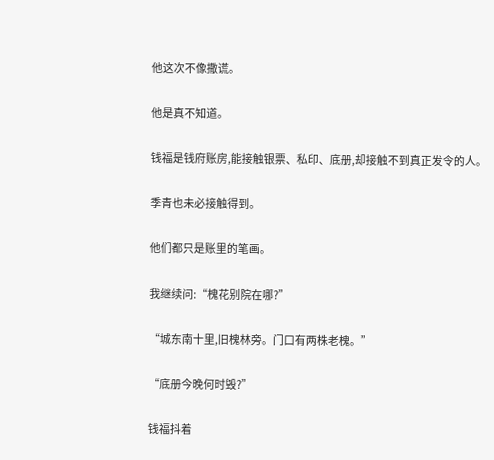他这次不像撒谎。

他是真不知道。

钱福是钱府账房,能接触银票、私印、底册,却接触不到真正发令的人。

季青也未必接触得到。

他们都只是账里的笔画。

我继续问:“槐花别院在哪?”

“城东南十里,旧槐林旁。门口有两株老槐。”

“底册今晚何时毁?”

钱福抖着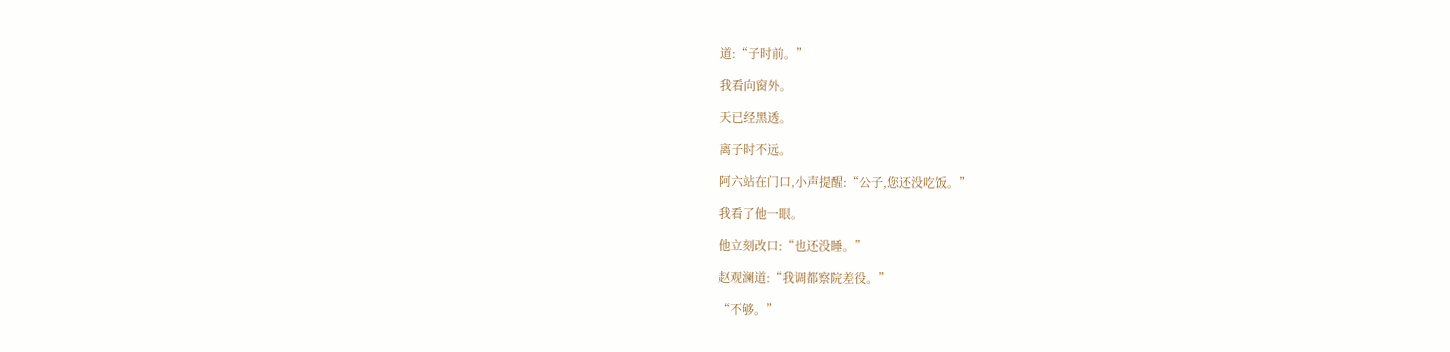道:“子时前。”

我看向窗外。

天已经黑透。

离子时不远。

阿六站在门口,小声提醒:“公子,您还没吃饭。”

我看了他一眼。

他立刻改口:“也还没睡。”

赵观澜道:“我调都察院差役。”

“不够。”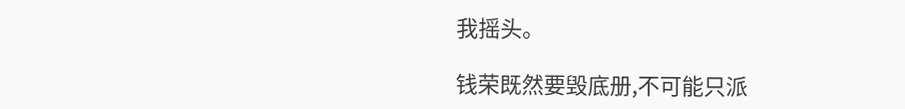我摇头。

钱荣既然要毁底册,不可能只派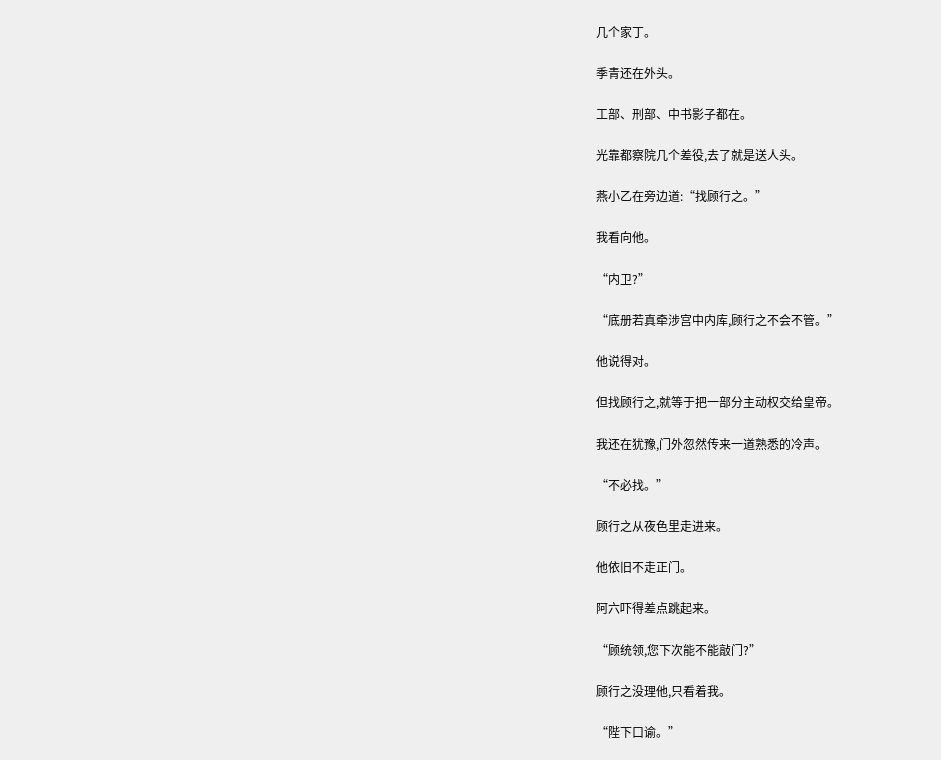几个家丁。

季青还在外头。

工部、刑部、中书影子都在。

光靠都察院几个差役,去了就是送人头。

燕小乙在旁边道:“找顾行之。”

我看向他。

“内卫?”

“底册若真牵涉宫中内库,顾行之不会不管。”

他说得对。

但找顾行之,就等于把一部分主动权交给皇帝。

我还在犹豫,门外忽然传来一道熟悉的冷声。

“不必找。”

顾行之从夜色里走进来。

他依旧不走正门。

阿六吓得差点跳起来。

“顾统领,您下次能不能敲门?”

顾行之没理他,只看着我。

“陛下口谕。”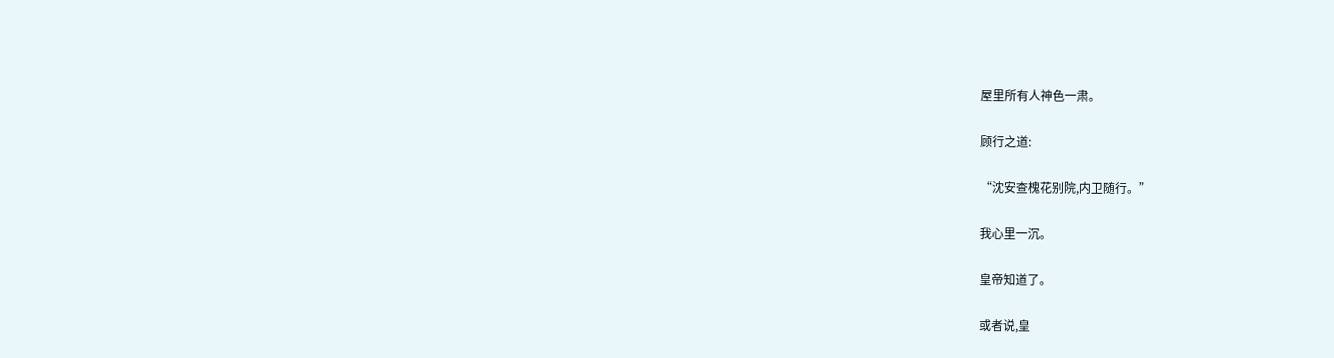屋里所有人神色一肃。

顾行之道:

“沈安查槐花别院,内卫随行。”

我心里一沉。

皇帝知道了。

或者说,皇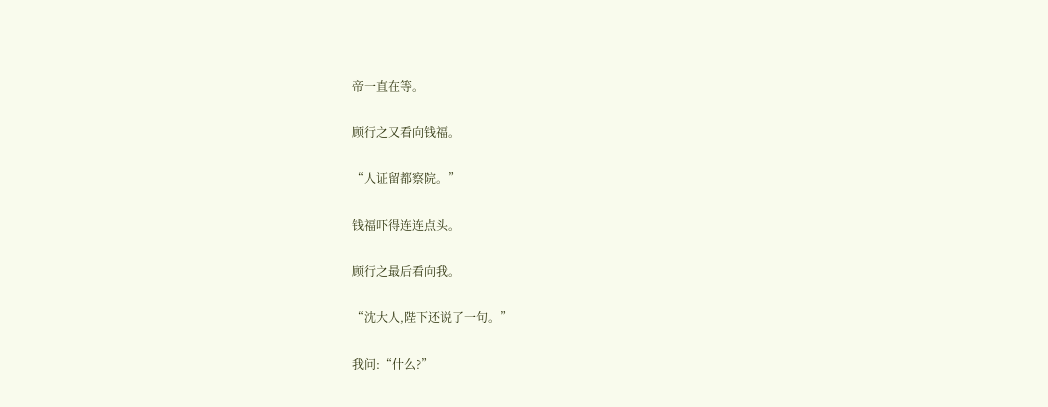帝一直在等。

顾行之又看向钱福。

“人证留都察院。”

钱福吓得连连点头。

顾行之最后看向我。

“沈大人,陛下还说了一句。”

我问:“什么?”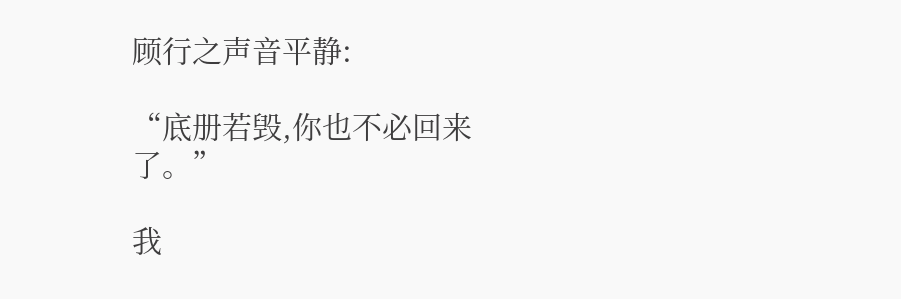顾行之声音平静:

“底册若毁,你也不必回来了。”

我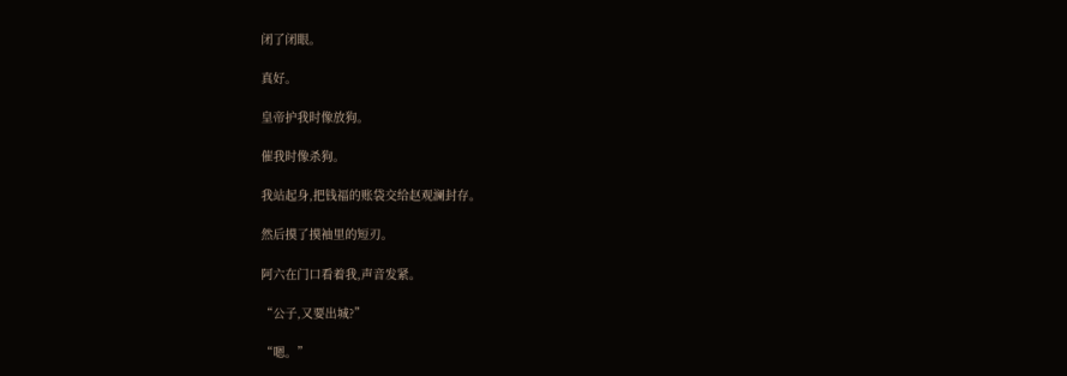闭了闭眼。

真好。

皇帝护我时像放狗。

催我时像杀狗。

我站起身,把钱福的账袋交给赵观澜封存。

然后摸了摸袖里的短刃。

阿六在门口看着我,声音发紧。

“公子,又要出城?”

“嗯。”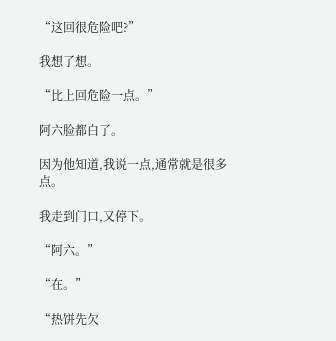“这回很危险吧?”

我想了想。

“比上回危险一点。”

阿六脸都白了。

因为他知道,我说一点,通常就是很多点。

我走到门口,又停下。

“阿六。”

“在。”

“热饼先欠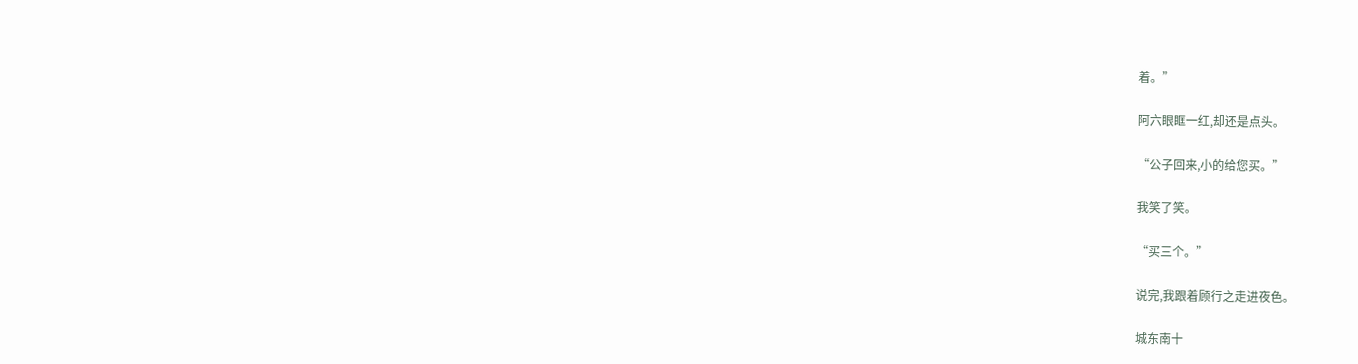着。”

阿六眼眶一红,却还是点头。

“公子回来,小的给您买。”

我笑了笑。

“买三个。”

说完,我跟着顾行之走进夜色。

城东南十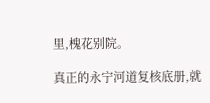里,槐花别院。

真正的永宁河道复核底册,就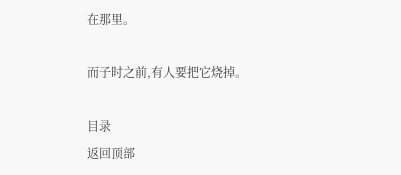在那里。

而子时之前,有人要把它烧掉。

目录
返回顶部